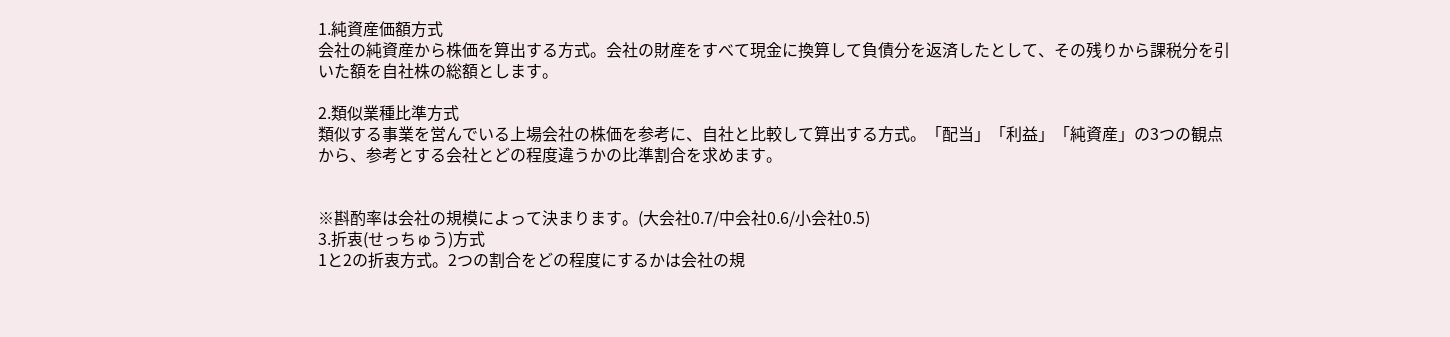1.純資産価額方式
会社の純資産から株価を算出する方式。会社の財産をすべて現金に換算して負債分を返済したとして、その残りから課税分を引いた額を自社株の総額とします。

2.類似業種比準方式
類似する事業を営んでいる上場会社の株価を参考に、自社と比較して算出する方式。「配当」「利益」「純資産」の3つの観点から、参考とする会社とどの程度違うかの比準割合を求めます。


※斟酌率は会社の規模によって決まります。(大会社0.7/中会社0.6/小会社0.5)
3.折衷(せっちゅう)方式
1と2の折衷方式。2つの割合をどの程度にするかは会社の規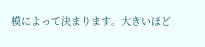模によって決まります。大きいほど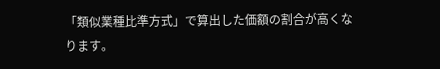「類似業種比準方式」で算出した価額の割合が高くなります。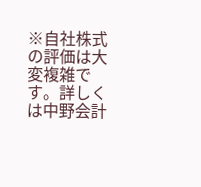※自社株式の評価は大変複雑です。詳しくは中野会計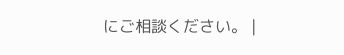にご相談ください。 |